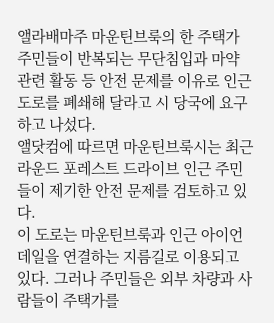앨라배마주 마운틴브룩의 한 주택가 주민들이 반복되는 무단침입과 마약 관련 활동 등 안전 문제를 이유로 인근 도로를 폐쇄해 달라고 시 당국에 요구하고 나섰다.
앨닷컴에 따르면 마운틴브룩시는 최근 라운드 포레스트 드라이브 인근 주민들이 제기한 안전 문제를 검토하고 있다.
이 도로는 마운틴브룩과 인근 아이언데일을 연결하는 지름길로 이용되고 있다. 그러나 주민들은 외부 차량과 사람들이 주택가를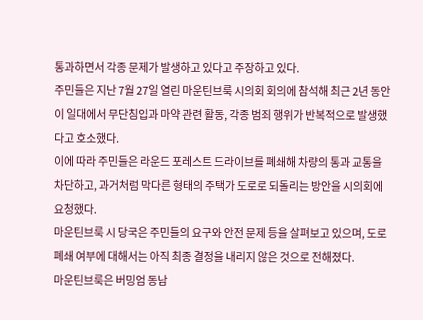통과하면서 각종 문제가 발생하고 있다고 주장하고 있다.
주민들은 지난 7월 27일 열린 마운틴브룩 시의회 회의에 참석해 최근 2년 동안 이 일대에서 무단침입과 마약 관련 활동, 각종 범죄 행위가 반복적으로 발생했다고 호소했다.
이에 따라 주민들은 라운드 포레스트 드라이브를 폐쇄해 차량의 통과 교통을 차단하고, 과거처럼 막다른 형태의 주택가 도로로 되돌리는 방안을 시의회에 요청했다.
마운틴브룩 시 당국은 주민들의 요구와 안전 문제 등을 살펴보고 있으며, 도로 폐쇄 여부에 대해서는 아직 최종 결정을 내리지 않은 것으로 전해졌다.
마운틴브룩은 버밍엄 동남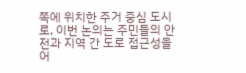쪽에 위치한 주거 중심 도시로, 이번 논의는 주민들의 안전과 지역 간 도로 접근성을 어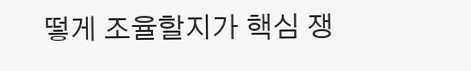떻게 조율할지가 핵심 쟁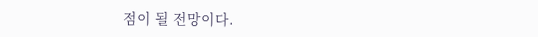점이 될 전망이다.